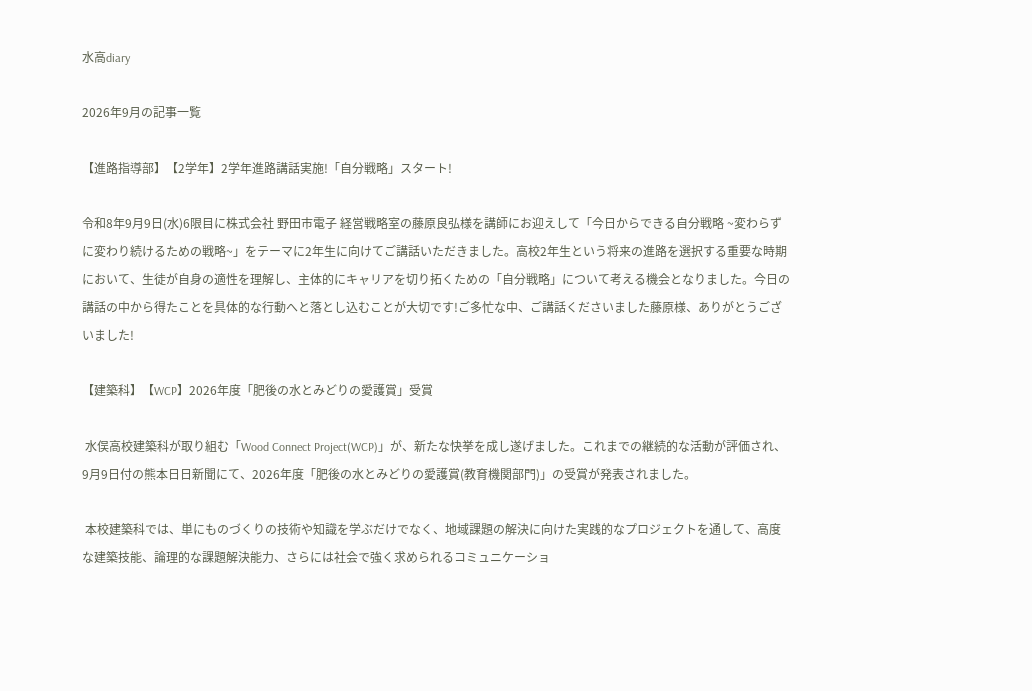水高diary

2026年9月の記事一覧

【進路指導部】【2学年】2学年進路講話実施!「自分戦略」スタート!

令和8年9月9日(水)6限目に株式会社 野田市電子 経営戦略室の藤原良弘様を講師にお迎えして「今日からできる自分戦略 ~変わらずに変わり続けるための戦略~」をテーマに2年生に向けてご講話いただきました。高校2年生という将来の進路を選択する重要な時期において、生徒が自身の適性を理解し、主体的にキャリアを切り拓くための「自分戦略」について考える機会となりました。今日の講話の中から得たことを具体的な行動へと落とし込むことが大切です!ご多忙な中、ご講話くださいました藤原様、ありがとうございました!

【建築科】【WCP】2026年度「肥後の水とみどりの愛護賞」受賞

 水俣高校建築科が取り組む「Wood Connect Project(WCP)」が、新たな快挙を成し遂げました。これまでの継続的な活動が評価され、9月9日付の熊本日日新聞にて、2026年度「肥後の水とみどりの愛護賞(教育機関部門)」の受賞が発表されました。

 本校建築科では、単にものづくりの技術や知識を学ぶだけでなく、地域課題の解決に向けた実践的なプロジェクトを通して、高度な建築技能、論理的な課題解決能力、さらには社会で強く求められるコミュニケーショ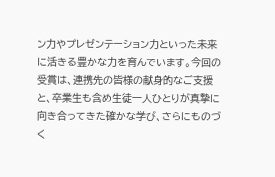ン力やプレゼンテーション力といった未来に活きる豊かな力を育んでいます。今回の受賞は、連携先の皆様の献身的なご支援と、卒業生も含め生徒一人ひとりが真摯に向き合ってきた確かな学び、さらにものづく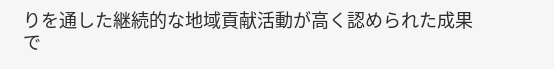りを通した継続的な地域貢献活動が高く認められた成果で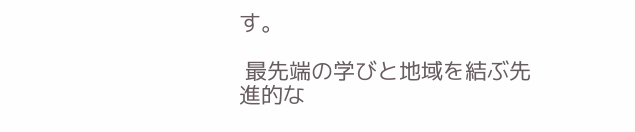す。

 最先端の学びと地域を結ぶ先進的な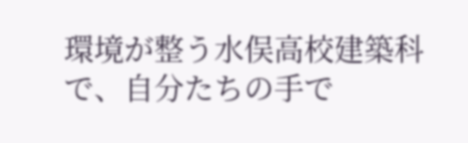環境が整う水俣高校建築科で、自分たちの手で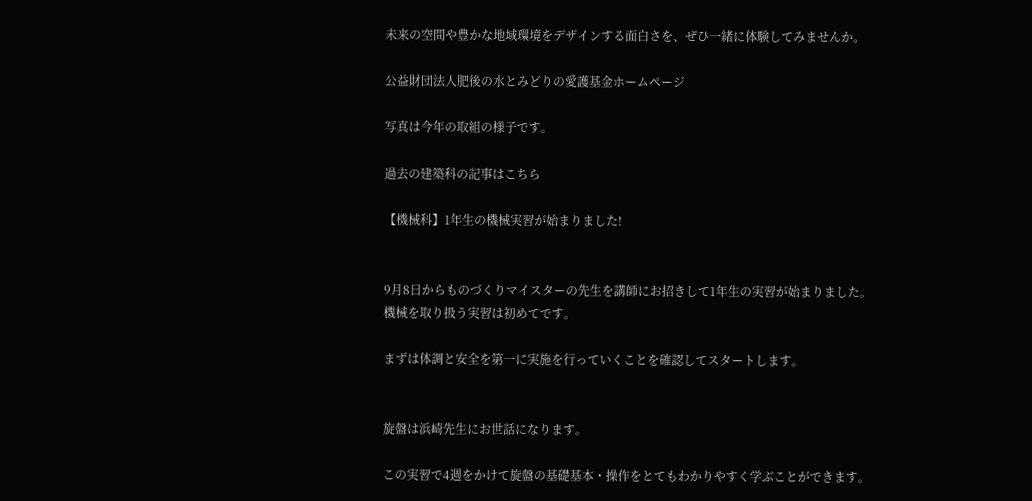未来の空間や豊かな地域環境をデザインする面白さを、ぜひ一緒に体験してみませんか。

公益財団法人肥後の水とみどりの愛護基金ホームページ

写真は今年の取組の様子です。

過去の建築科の記事はこちら

【機械科】1年生の機械実習が始まりました!


9月8日からものづくりマイスターの先生を講師にお招きして1年生の実習が始まりました。
機械を取り扱う実習は初めてです。

まずは体調と安全を第一に実施を行っていくことを確認してスタートします。


旋盤は浜崎先生にお世話になります。

この実習で4週をかけて旋盤の基礎基本・操作をとてもわかりやすく学ぶことができます。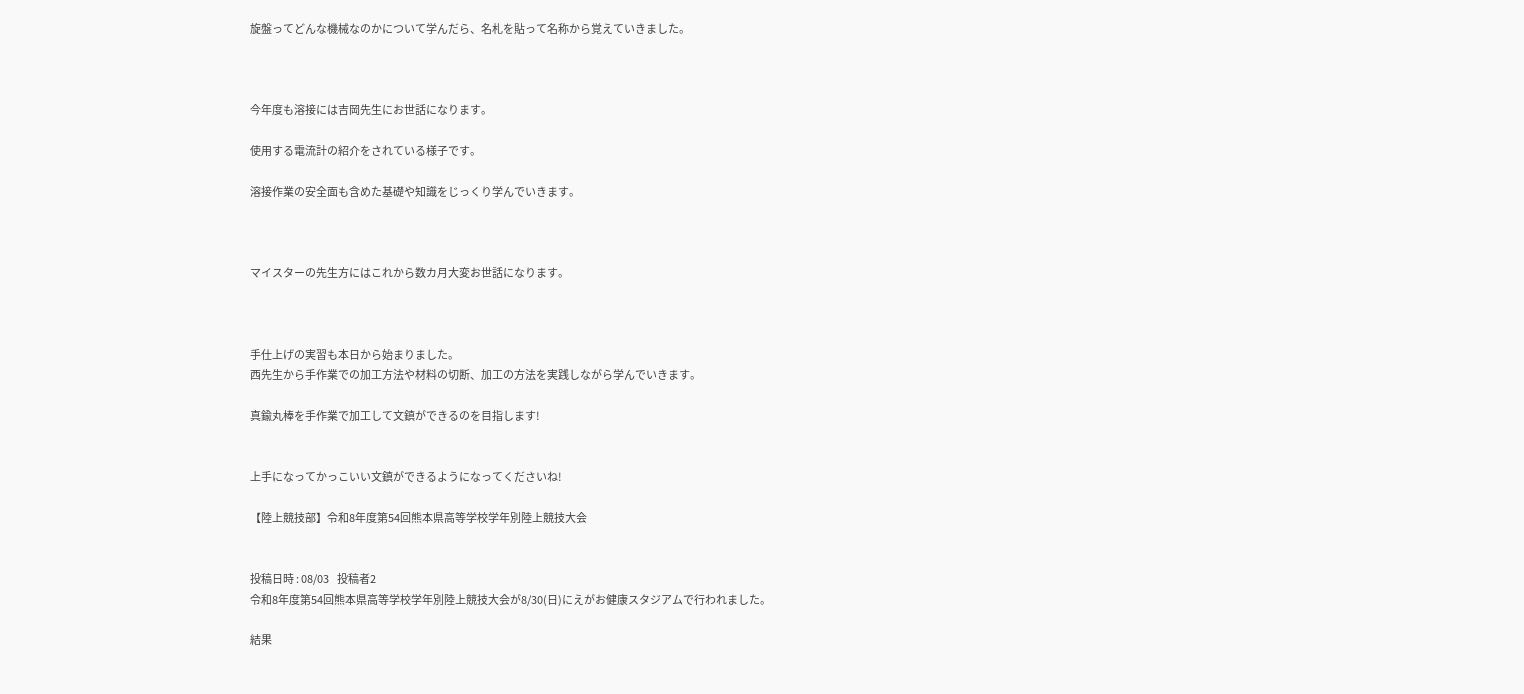旋盤ってどんな機械なのかについて学んだら、名札を貼って名称から覚えていきました。



今年度も溶接には吉岡先生にお世話になります。

使用する電流計の紹介をされている様子です。

溶接作業の安全面も含めた基礎や知識をじっくり学んでいきます。



マイスターの先生方にはこれから数カ月大変お世話になります。



手仕上げの実習も本日から始まりました。
西先生から手作業での加工方法や材料の切断、加工の方法を実践しながら学んでいきます。

真鍮丸棒を手作業で加工して文鎮ができるのを目指します!


上手になってかっこいい文鎮ができるようになってくださいね!

【陸上競技部】令和8年度第54回熊本県高等学校学年別陸上競技大会


投稿日時 : 08/03    投稿者2
令和8年度第54回熊本県高等学校学年別陸上競技大会が8/30(日)にえがお健康スタジアムで行われました。

結果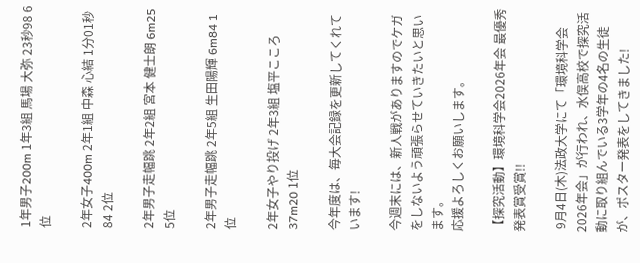1年男子200m 1年3組 馬場 大弥 23秒98 6位

2年女子400m 2年1組 中森 心結 1分01秒84 2位

2年男子走幅跳 2年2組 宮本 健士朗 6m25 5位

2年男子走幅跳 2年5組 生田陽輝 6m84 1位

2年女子やり投げ 2年3組 塩平こころ 37m20 1位

今年度は、毎大会記録を更新してくれています!

今週末には、新人戦がありますのでケガをしないよう頑張らせていきたいと思います。
応援よろしくお願いします。

【探究活動】環境科学会2026年会 最優秀発表賞受賞!!

 9月4日(木)法政大学にて「環境科学会2026年会」が行われ、水俣高校で探究活動に取り組んでいる3学年の4名の生徒が、ポスター発表をしてきました!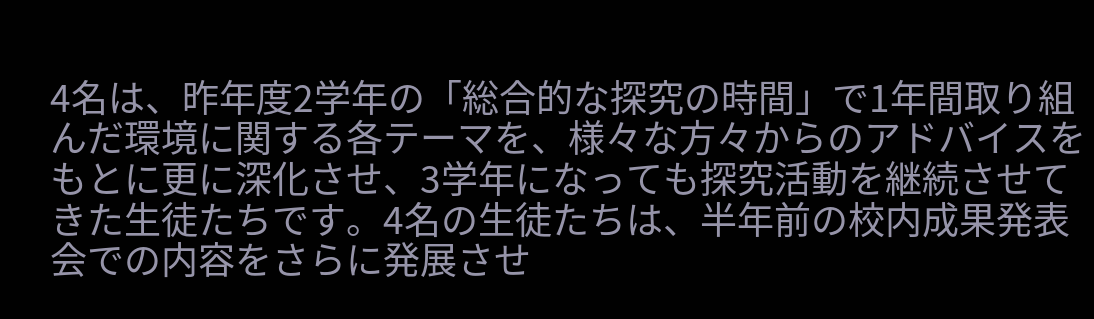4名は、昨年度2学年の「総合的な探究の時間」で1年間取り組んだ環境に関する各テーマを、様々な方々からのアドバイスをもとに更に深化させ、3学年になっても探究活動を継続させてきた生徒たちです。4名の生徒たちは、半年前の校内成果発表会での内容をさらに発展させ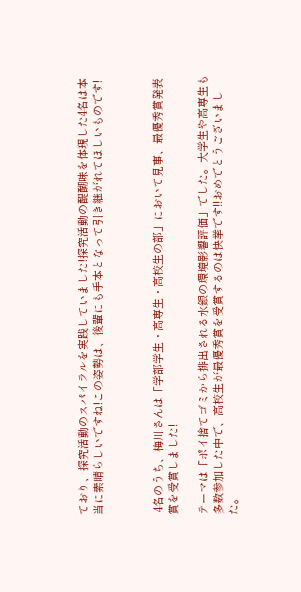ており、探究活動のスパイラルを実践していました!探究活動の醍醐味を体現した4名は本当に素晴らしいですね!この姿勢は、後輩にも手本となって引き継がれてほしいものです!



 4名のうち、梅川さんは「学部学生・高専生・高校生の部」において見事、最優秀賞発表賞を受賞しました!

テーマは「ポイ捨てゴミから排出される水銀の環境影響評価」でした。大学生や高専生も多数参加した中で、高校生が最優秀賞を受賞するのは快挙です!!おめでとうございました。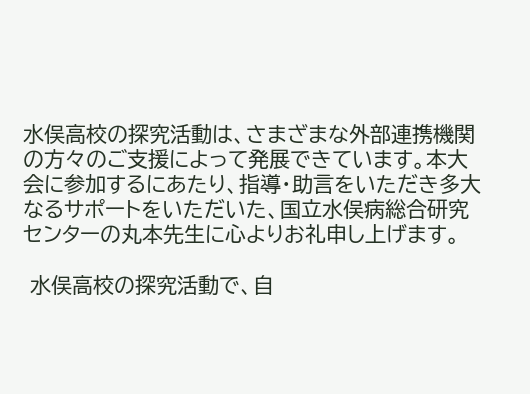水俣高校の探究活動は、さまざまな外部連携機関の方々のご支援によって発展できています。本大会に参加するにあたり、指導・助言をいただき多大なるサポートをいただいた、国立水俣病総合研究センターの丸本先生に心よりお礼申し上げます。

 水俣高校の探究活動で、自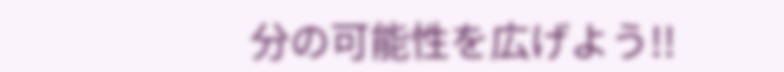分の可能性を広げよう!!